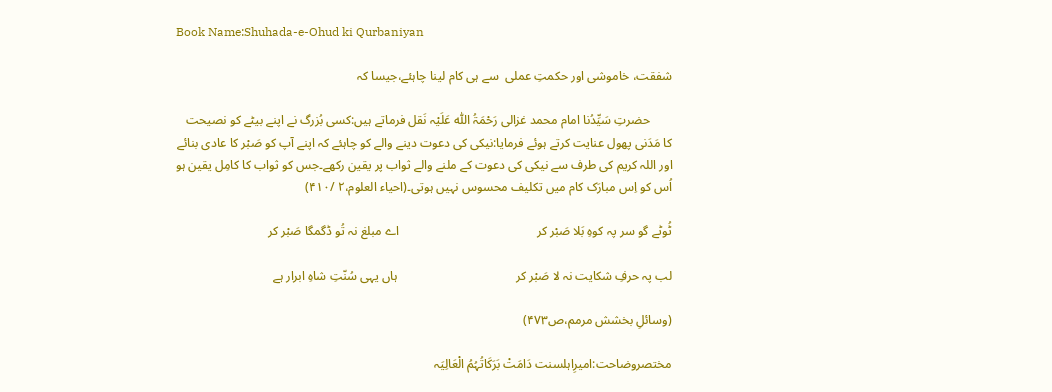Book Name:Shuhada-e-Ohud ki Qurbaniyan

شفقت، خاموشی اور حکمتِ عملی  سے ہی کام لینا چاہئے،جیسا کہ

       حضرتِ سَیِّدُنا امام محمد غزالی رَحْمَۃُ اللّٰہ عَلَیْہ نَقل فرماتے ہیں:کسی بُزرگ نے اپنے بیٹے کو نصیحت کا مَدَنی پھول عنایت کرتے ہوئے فرمایا:نیکی کی دعوت دینے والے کو چاہئے کہ اپنے آپ کو صَبْر کا عادی بنائے اور اللہ کریم کی طرف سے نیکی کی دعوت کے ملنے والے ثواب پر یقین رکھے۔جس کو ثواب کا کامِل یقین ہو اُس کو اِس مبارَک کام میں تکلیف محسوس نہیں ہوتی۔(احیاء العلوم،۲ /۴۱۰)

ٹُوٹے گو سر پہ کوہِ بَلا صَبْر کر                                            اے مبلغ نہ تُو ڈگمگا صَبْر کر

لب پہ حرفِ شکایت نہ لا صَبْر کر                                      ہاں یہی سُنّتِ شاہِ ابرار ہے

(وسائلِ بخشش مرمم،ص۴۷۳)

مختصروضاحت:امیرِاہلسنت دَامَتْ بَرَکَاتُہُمُ الْعَالِیَہ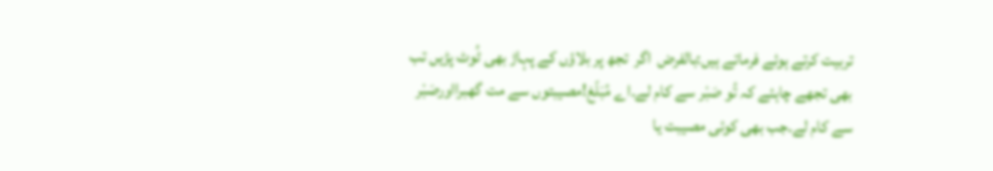تربیت کرتے ہوئے فرماتے ہیں:بالفرض  اگر  تجھ پر بلاؤں کے پہاڑ بھی ٹُوٹ پڑیں تب بھی تجھے چاہئے کہ تُو صَبْر سے کام لے۔اے مُبَلّغ!مصیبتوں سے مت گھبرااورصَبْر سے کام لے۔جب بھی کوئی مصیبت یا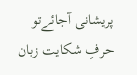پریشانی آجائےتو حرفِ شکایت زبان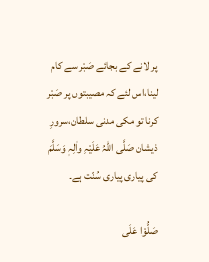پر لانے کے بجائے صَبْر سے کام لینا،اس لئے کہ مصیبتوں پر صَبْر کرنا تو مکی مدنی سلطان،سرورِ ذیشان صَلَّی اللّٰہُ عَلَیْہِ واٰلِہٖ وَسَلَّمَ کی پیاری پیاری سُنّت ہے۔

صَلُّوْا عَلَی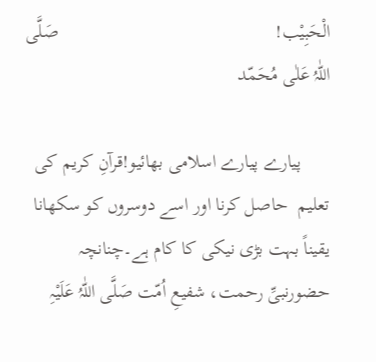الْحَبِیْب!                                             صَلَّی اللّٰہُ عَلٰی مُحَمّد

      پیارے پیارے اسلامی بھائیو!قرآنِ کریم کی تعلیم  حاصل کرنا اور اسے دوسروں کو سکھانا یقیناً بہت بڑی نیکی کا کام ہے۔چنانچہ حضورنبیِّ رحمت، شفیعِ اُمّت صَلَّی اللّٰہُ عَلَیْہِ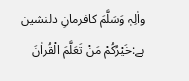واٰلِہٖ وَسَلَّمَ کافرمانِ دلنشین ہے:خَیْرُکُمْ مَنْ تَعَلَّمَ الْقُراٰنَ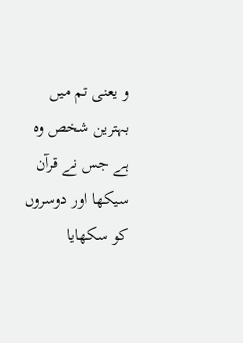و یعنی تم میں بہترین شخص وہ ہے جس نے قرآن سیکھا اور دوسروں کو سکھایا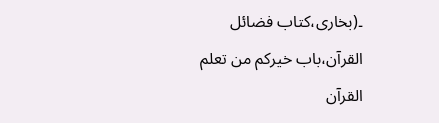۔(بخاری،کتاب فضائل القرآن،باب خیرکم من تعلم القرآن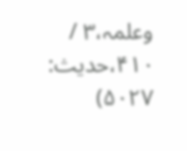وعلمہ،۳ / ۴۱۰،حدیث: ۵۰۲۷)